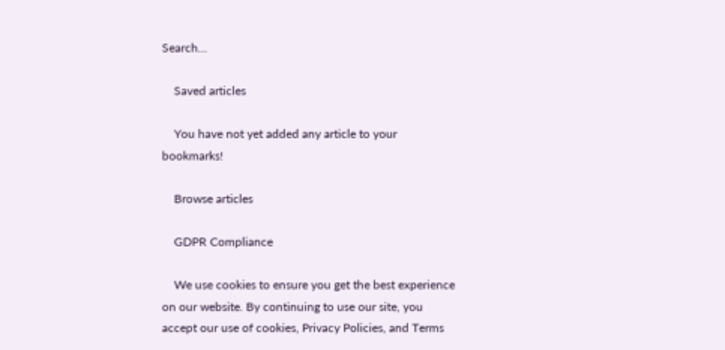Search…

    Saved articles

    You have not yet added any article to your bookmarks!

    Browse articles

    GDPR Compliance

    We use cookies to ensure you get the best experience on our website. By continuing to use our site, you accept our use of cookies, Privacy Policies, and Terms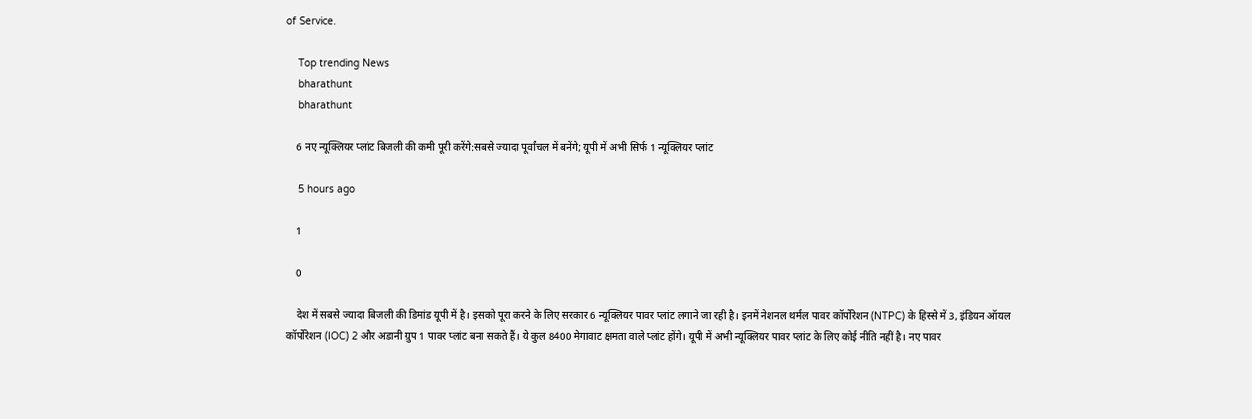of Service.

    Top trending News
    bharathunt
    bharathunt

    6 नए न्यूक्लियर प्लांट बिजली की कमी पूरी करेंगे:सबसे ज्यादा पूर्वांचल में बनेंगे; यूपी में अभी सिर्फ 1 न्यूक्लियर प्लांट

    5 hours ago

    1

    0

    देश में सबसे ज्यादा बिजली की डिमांड यूपी में है। इसको पूरा करने के लिए सरकार 6 न्यूक्लियर पावर प्लांट लगाने जा रही है। इनमें नेशनल थर्मल पावर कॉर्पोरेशन (NTPC) के हिस्से में 3, इंडियन ऑयल कॉर्पोरेशन (IOC) 2 और अडानी ग्रुप 1 पावर प्लांट बना सकते हैं। ये कुल 8400 मेगावाट क्षमता वाले प्लांट होंगे। यूपी में अभी न्यूक्लियर पावर प्लांट के लिए कोई नीति नहीं है। नए पावर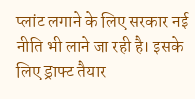प्लांट लगाने के लिए सरकार नई नीति भी लाने जा रही है। इसके लिए ड्राफ्ट तैयार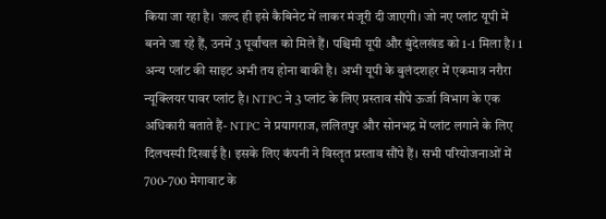किया जा रहा है। जल्द ही इसे कैबिनेट में लाकर मंजूरी दी जाएगी। जो नए प्लांट यूपी में बनने जा रहे हैं, उनमें 3 पूर्वांचल को मिले हैं। पश्चिमी यूपी और बुंदेलखंड को 1-1 मिला है। 1 अन्य प्लांट की साइट अभी तय होना बाकी है। अभी यूपी के बुलंदशहर में एकमात्र नरौरा न्यूक्लियर पावर प्लांट है। NTPC ने 3 प्लांट के लिए प्रस्ताव सौंपे ऊर्जा विभाग के एक अधिकारी बताते हैं- NTPC ने प्रयागराज, ललितपुर और सोनभद्र में प्लांट लगाने के लिए दिलचस्पी दिखाई है। इसके लिए कंपनी ने विस्तृत प्रस्ताव सौंपे हैं। सभी परियोजनाओं में 700-700 मेगावाट के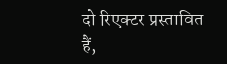दो रिएक्टर प्रस्तावित हैं,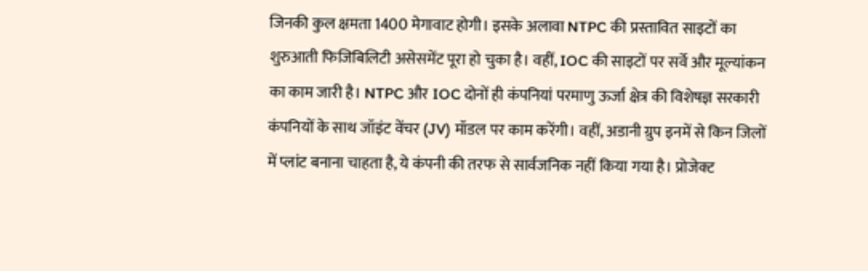जिनकी कुल क्षमता 1400 मेगावाट होगी। इसके अलावा NTPC की प्रस्तावित साइटों का शुरुआती फिजिबिलिटी असेसमेंट पूरा हो चुका है। वहीं, IOC की साइटों पर सर्वे और मूल्यांकन का काम जारी है। NTPC और IOC दोनों ही कंपनियां परमाणु ऊर्जा क्षेत्र की विशेषज्ञ सरकारी कंपनियों के साथ जॉइंट वेंचर (JV) मॉडल पर काम करेंगी। वहीं, अडानी ग्रुप इनमें से किन जिलों में प्लांट बनाना चाहता है, ये कंपनी की तरफ से सार्वजनिक नहीं किया गया है। प्रोजेक्ट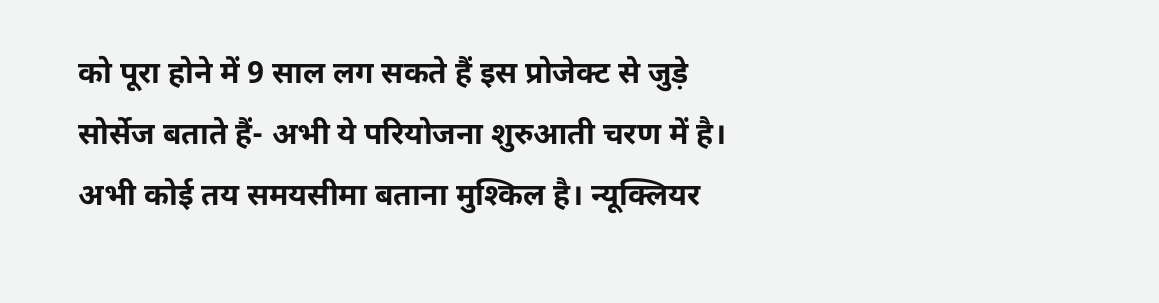को पूरा होने में 9 साल लग सकते हैं इस प्रोजेक्ट से जुड़े सोर्सेज बताते हैं- अभी ये परियोजना शुरुआती चरण में है। अभी कोई तय समयसीमा बताना मुश्किल है। न्यूक्लियर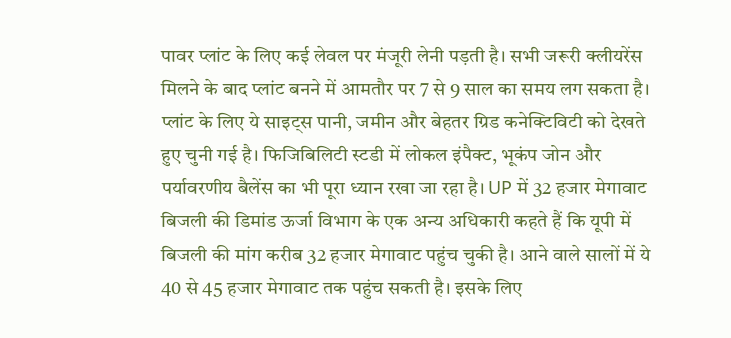पावर प्लांट के लिए कई लेवल पर मंजूरी लेनी पड़ती है। सभी जरूरी क्लीयरेंस मिलने के बाद प्लांट बनने में आमतौर पर 7 से 9 साल का समय लग सकता है। प्लांट के लिए ये साइट्स पानी, जमीन और बेहतर ग्रिड कनेक्टिविटी को देखते हुए चुनी गई है। फिजिबिलिटी स्टडी में लोकल इंपैक्ट, भूकंप जोन और पर्यावरणीय बैलेंस का भी पूरा ध्यान रखा जा रहा है। UP में 32 हजार मेगावाट बिजली की डिमांड ऊर्जा विभाग के एक अन्य अधिकारी कहते हैं कि यूपी में बिजली की मांग करीब 32 हजार मेगावाट पहुंच चुकी है। आने वाले सालों में ये 40 से 45 हजार मेगावाट तक पहुंच सकती है। इसके लिए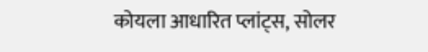कोयला आधारित प्लांट्स, सोलर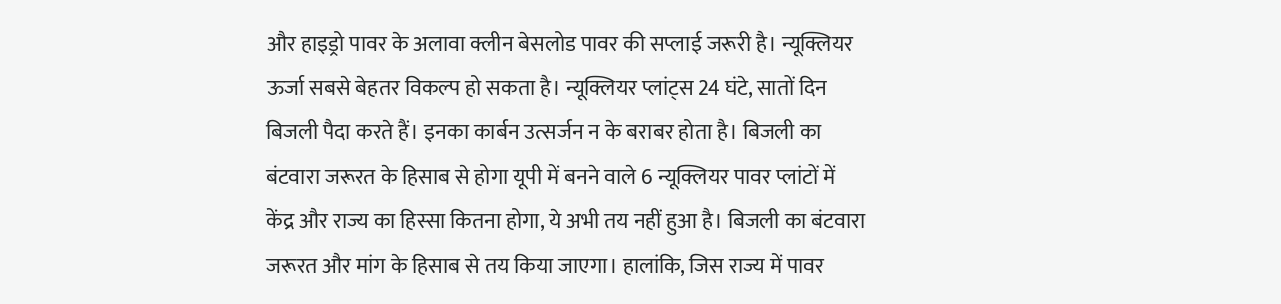और हाइड्रो पावर के अलावा क्लीन बेसलोड पावर की सप्लाई जरूरी है। न्यूक्लियर ऊर्जा सबसे बेहतर विकल्प हो सकता है। न्यूक्लियर प्लांट्स 24 घंटे, सातों दिन बिजली पैदा करते हैं। इनका कार्बन उत्सर्जन न के बराबर होता है। बिजली का बंटवारा जरूरत के हिसाब से होगा यूपी में बनने वाले 6 न्यूक्लियर पावर प्लांटों में केंद्र और राज्य का हिस्सा कितना होगा, ये अभी तय नहीं हुआ है। बिजली का बंटवारा जरूरत और मांग के हिसाब से तय किया जाएगा। हालांकि, जिस राज्य में पावर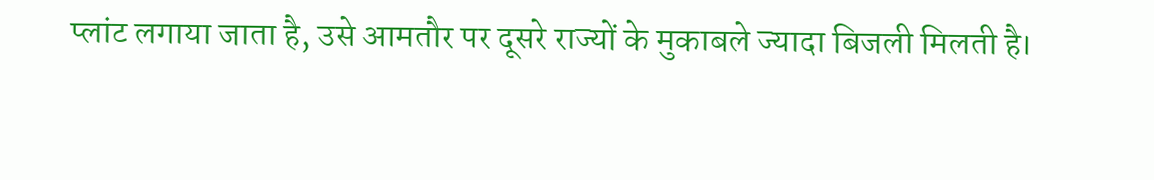प्लांट लगाया जाता है, उसे आमतौर पर दूसरे राज्यों के मुकाबले ज्यादा बिजली मिलती है।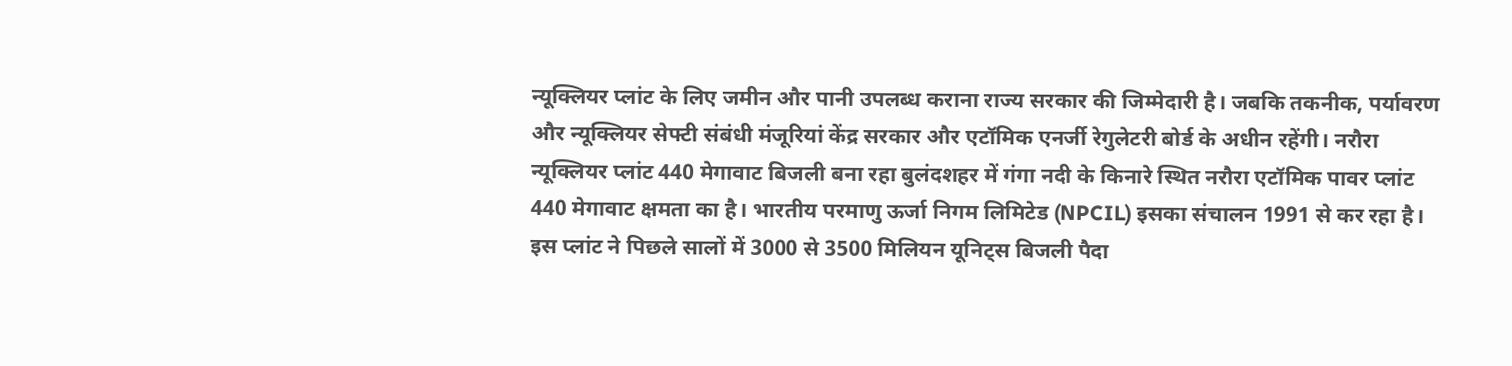न्यूक्लियर प्लांट के लिए जमीन और पानी उपलब्ध कराना राज्य सरकार की जिम्मेदारी है। जबकि तकनीक, पर्यावरण और न्यूक्लियर सेफ्टी संबंधी मंजूरियां केंद्र सरकार और एटॉमिक एनर्जी रेगुलेटरी बोर्ड के अधीन रहेंगी। नरौरा न्यूक्लियर प्लांट 440 मेगावाट बिजली बना रहा बुलंदशहर में गंगा नदी के किनारे स्थित नरौरा एटॉमिक पावर प्लांट 440 मेगावाट क्षमता का है। भारतीय परमाणु ऊर्जा निगम लिमिटेड (NPCIL) इसका संचालन 1991 से कर रहा है। इस प्लांट ने पिछले सालों में 3000 से 3500 मिलियन यूनिट्स बिजली पैदा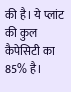की है। ये प्लांट की कुल कैपेसिटी का 85% है।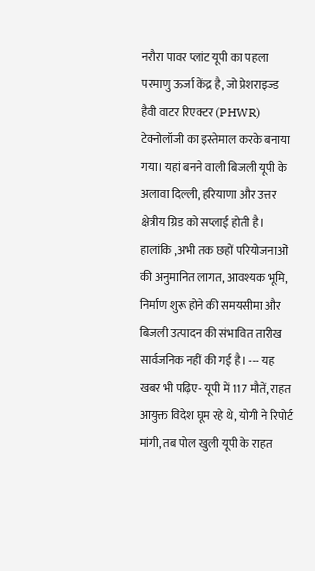नरौरा पावर प्लांट यूपी का पहला परमाणु ऊर्जा केंद्र है, जो प्रेशराइज्ड हैवी वाटर रिएक्टर (PHWR) टेक्नोलॉजी का इस्तेमाल करके बनाया गया। यहां बनने वाली बिजली यूपी के अलावा दिल्ली, हरियाणा और उत्तर क्षेत्रीय ग्रिड को सप्लाई होती है। हालांकि ,अभी तक छहों परियोजनाओं की अनुमानित लागत, आवश्यक भूमि, निर्माण शुरू होने की समयसीमा और बिजली उत्पादन की संभावित तारीख सार्वजनिक नहीं की गई है। --- यह खबर भी पढ़िए- यूपी में 117 मौतें, राहत आयुक्त विदेश घूम रहे थे, योगी ने रिपोर्ट मांगी, तब पोल खुली यूपी के राहत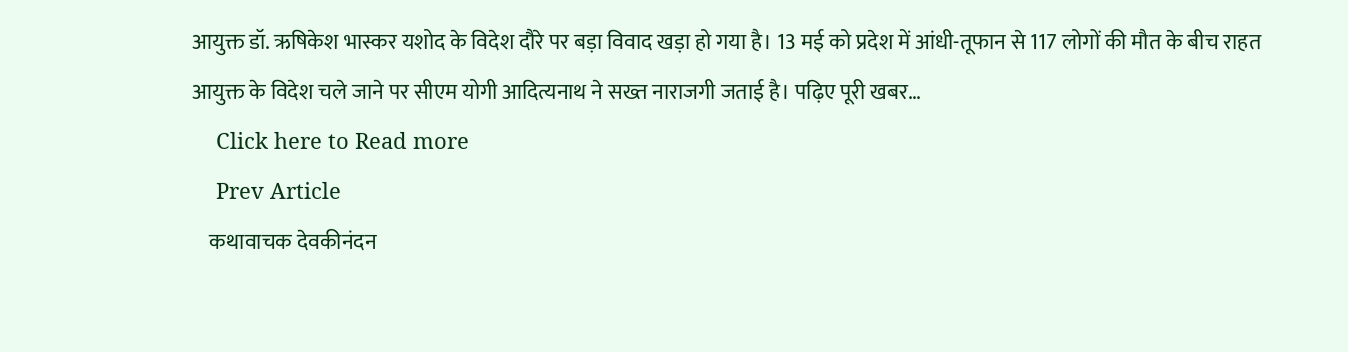आयुक्त डॉ. ऋषिकेश भास्कर यशोद के विदेश दौरे पर बड़ा विवाद खड़ा हो गया है। 13 मई को प्रदेश में आंधी-तूफान से 117 लोगों की मौत के बीच राहत आयुक्त के विदेश चले जाने पर सीएम योगी आदित्यनाथ ने सख्त नाराजगी जताई है। पढ़िए पूरी खबर…
    Click here to Read more
    Prev Article
    कथावाचक देवकीनंदन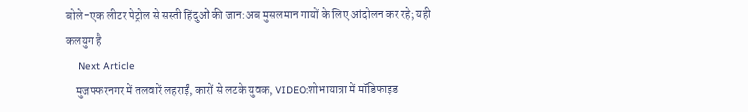बोले-एक लीटर पेट्रोल से सस्ती हिंदुओं की जान:अब मुसलमान गायों के लिए आंदोलन कर रहे; यही कलयुग है
    Next Article
    मुजफ्फरनगर में तलवारें लहराईं, कारों से लटके युवक, VIDEO:शोभायात्रा में मॉडिफाइड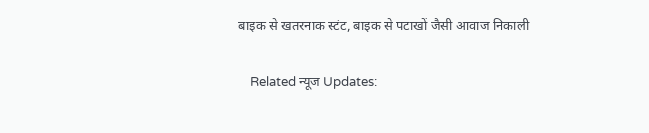बाइक से खतरनाक स्टंट, बाइक से पटाखों जैसी आवाज निकाली

    Related न्यूज Updates: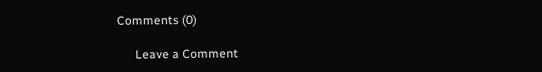Comments (0)

      Leave a Comment